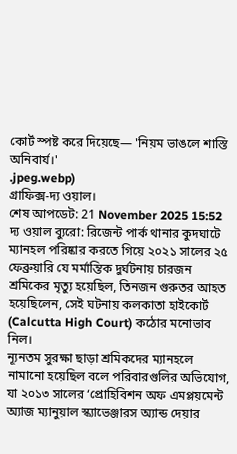কোর্ট স্পষ্ট করে দিয়েছে— 'নিয়ম ভাঙলে শাস্তি অনিবার্য।'
.jpeg.webp)
গ্রাফিক্স-দ্য ওয়াল।
শেষ আপডেট: 21 November 2025 15:52
দ্য ওয়াল ব্যুরো: রিজেন্ট পার্ক থানার কুদঘাটে ম্যানহল পরিষ্কার করতে গিয়ে ২০২১ সালের ২৫ ফেব্রুয়ারি যে মর্মান্তিক দুর্ঘটনায় চারজন শ্রমিকের মৃত্যু হয়েছিল, তিনজন গুরুতর আহত হয়েছিলেন, সেই ঘটনায় কলকাতা হাইকোর্ট (Calcutta High Court) কঠোর মনোভাব নিল।
ন্যূনতম সুরক্ষা ছাড়া শ্রমিকদের ম্যানহলে নামানো হয়েছিল বলে পরিবারগুলির অভিযোগ, যা ২০১৩ সালের ‘প্রোহিবিশন অফ এমপ্লয়মেন্ট অ্যাজ ম্যানুয়াল স্ক্যাভেঞ্জারস অ্যান্ড দেয়ার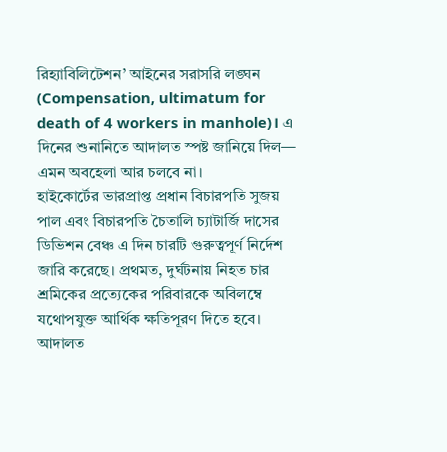রিহ্যাবিলিটেশন’ আইনের সরাসরি লঙ্ঘন (Compensation, ultimatum for death of 4 workers in manhole)। এ দিনের শুনানিতে আদালত স্পষ্ট জানিয়ে দিল— এমন অবহেলা আর চলবে না।
হাইকোর্টের ভারপ্রাপ্ত প্রধান বিচারপতি সুজয় পাল এবং বিচারপতি চৈতালি চ্যাটার্জি দাসের ডিভিশন বেঞ্চ এ দিন চারটি গুরুত্বপূর্ণ নির্দেশ জারি করেছে। প্রথমত, দুর্ঘটনায় নিহত চার শ্রমিকের প্রত্যেকের পরিবারকে অবিলম্বে যথোপযুক্ত আর্থিক ক্ষতিপূরণ দিতে হবে।
আদালত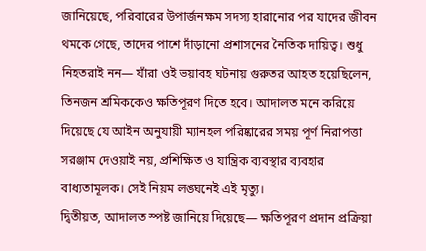জানিয়েছে, পরিবারের উপার্জনক্ষম সদস্য হারানোর পর যাদের জীবন থমকে গেছে, তাদের পাশে দাঁড়ানো প্রশাসনের নৈতিক দায়িত্ব। শুধু নিহতরাই নন— যাঁরা ওই ভয়াবহ ঘটনায় গুরুতর আহত হয়েছিলেন, তিনজন শ্রমিককেও ক্ষতিপূরণ দিতে হবে। আদালত মনে করিয়ে দিয়েছে যে আইন অনুযায়ী ম্যানহল পরিষ্কারের সময় পূর্ণ নিরাপত্তা সরঞ্জাম দেওয়াই নয়, প্রশিক্ষিত ও যান্ত্রিক ব্যবস্থার ব্যবহার বাধ্যতামূলক। সেই নিয়ম লঙ্ঘনেই এই মৃত্যু।
দ্বিতীয়ত, আদালত স্পষ্ট জানিয়ে দিয়েছে— ক্ষতিপূরণ প্রদান প্রক্রিয়া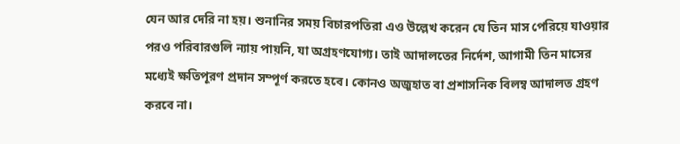যেন আর দেরি না হয়। শুনানির সময় বিচারপতিরা এও উল্লেখ করেন যে তিন মাস পেরিয়ে যাওয়ার পরও পরিবারগুলি ন্যায় পায়নি, যা অগ্রহণযোগ্য। তাই আদালতের নির্দেশ, আগামী তিন মাসের মধ্যেই ক্ষতিপূরণ প্রদান সম্পূর্ণ করতে হবে। কোনও অজুহাত বা প্রশাসনিক বিলম্ব আদালত গ্রহণ করবে না।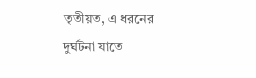তৃতীয়ত, এ ধরনের দুর্ঘটনা যাতে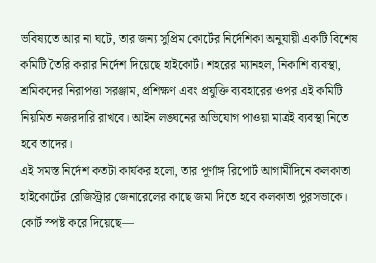ভবিষ্যতে আর না ঘটে, তার জন্য সুপ্রিম কোর্টের নির্দেশিকা অনুযায়ী একটি বিশেষ কমিটি তৈরি করার নির্দেশ দিয়েছে হাইকোর্ট। শহরের ম্যানহল, নিকাশি ব্যবস্থা, শ্রমিকদের নিরাপত্তা সরঞ্জাম, প্রশিক্ষণ এবং প্রযুক্তি ব্যবহারের ওপর এই কমিটি নিয়মিত নজরদারি রাখবে। আইন লঙ্ঘনের অভিযোগ পাওয়া মাত্রই ব্যবস্থা নিতে হবে তাদের।
এই সমস্ত নির্দেশ কতটা কার্যকর হলো, তার পূর্ণাঙ্গ রিপোর্ট আগামীদিনে কলকাতা হাইকোর্টের রেজিস্ট্রার জেনারেলের কাছে জমা দিতে হবে কলকাতা পুরসভাকে। কোর্ট স্পষ্ট করে দিয়েছে—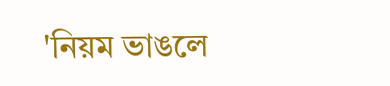'নিয়ম ভাঙলে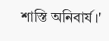শাস্তি অনিবার্য।'